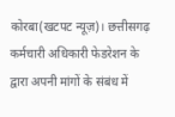कोरबा(खटपट न्यूज़)। छत्तीसगढ़ कर्मचारी अधिकारी फेडरेशन के द्वारा अपनी मांगों के संबंध में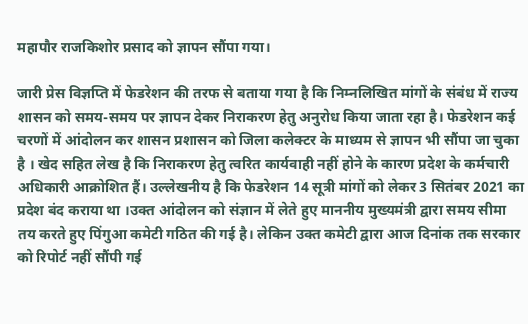महापौर राजकिशोर प्रसाद को ज्ञापन सौंपा गया।

जारी प्रेस विज्ञप्ति में फेडरेशन की तरफ से बताया गया है कि निम्नलिखित मांगों के संबंध में राज्य शासन को समय-समय पर ज्ञापन देकर निराकरण हेतु अनुरोध किया जाता रहा है। फेडरेशन कई चरणों में आंदोलन कर शासन प्रशासन को जिला कलेक्टर के माध्यम से ज्ञापन भी सौंपा जा चुका है । खेद सहित लेख है कि निराकरण हेतु त्वरित कार्यवाही नहीं होने के कारण प्रदेश के कर्मचारी अधिकारी आक्रोशित हैं। उल्लेखनीय है कि फेडरेशन 14 सूत्री मांगों को लेकर 3 सितंबर 2021 का प्रदेश बंद कराया था ।उक्त आंदोलन को संज्ञान में लेते हुए माननीय मुख्यमंत्री द्वारा समय सीमा तय करते हुए पिंगुआ कमेटी गठित की गई है। लेकिन उक्त कमेटी द्वारा आज दिनांक तक सरकार को रिपोर्ट नहीं सौंपी गई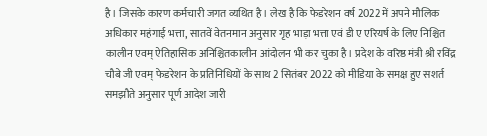है। जिसके कारण कर्मचारी जगत व्यथित है। लेख है कि फेडरेशन वर्ष 2022 में अपने मौलिक अधिकार महंगाई भत्ता, सातवें वेतनमान अनुसार गृह भाड़ा भत्ता एवं डी ए एरियर्ष के लिए निश्चित कालीन एवम् ऐतिहासिक अनिश्चितकालीन आंदोलन भी कर चुका है। प्रदेश के वरिष्ठ मंत्री श्री रविंद्र चौबे जी एवम् फेडरेशन के प्रतिनिधियों के साथ 2 सितंबर 2022 को मीडिया के समक्ष हुए सशर्त समझौते अनुसार पूर्ण आदेश जारी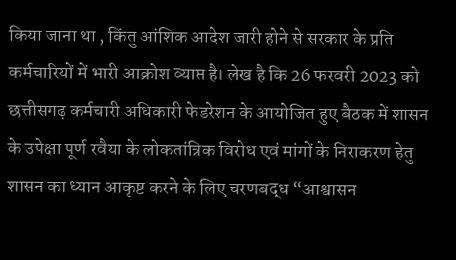किया जाना था , किंतु आंशिक आदेश जारी होने से सरकार के प्रति कर्मचारियों में भारी आक्रोश व्याप्त है। लेख है कि 26 फरवरी 2023 को छत्तीसगढ़ कर्मचारी अधिकारी फेडरेशन के आयोजित हुए बैठक में शासन के उपेक्षा पूर्ण रवैया के लोकतांत्रिक विरोध एवं मांगों के निराकरण हेतु शासन का ध्यान आकृष्ट करने के लिए चरणबद्ध “आश्वासन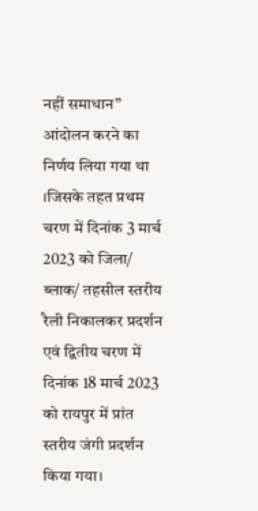नहीं समाधान” आंदोलन करने का निर्णय लिया गया था ।जिसके तहत प्रथम चरण में दिनांक 3 मार्च 2023 को जिला/ ब्लाक/ तहसील स्तरीय रैली निकालकर प्रदर्शन एवं द्वितीय चरण में दिनांक 18 मार्च 2023 को रायपुर में प्रांत स्तरीय जंगी प्रदर्शन किया गया।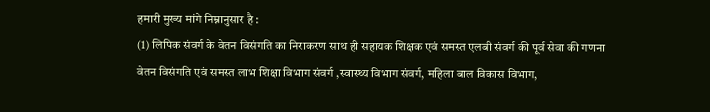हमारी मुख्य मांगे निम्नानुसार है :
(1) लिपिक संवर्ग के वेतन विसंगति का निराकरण साथ ही सहायक शिक्षक एवं समस्त एलबी संवर्ग की पूर्व सेवा की गणना वेतन विसंगति एवं समस्त लाभ शिक्षा विभाग संवर्ग ,स्वास्थ्य विभाग संवर्ग, महिला बाल विकास विभाग,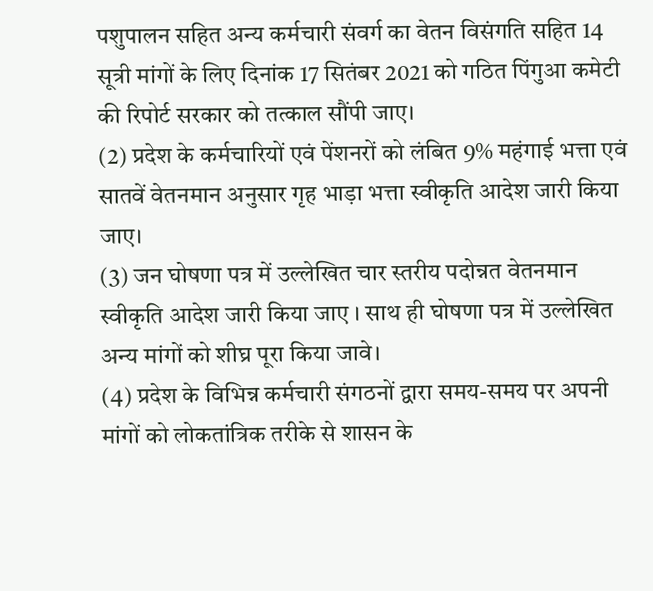पशुपालन सहित अन्य कर्मचारी संवर्ग का वेतन विसंगति सहित 14 सूत्री मांगों के लिए दिनांक 17 सितंबर 2021 को गठित पिंगुआ कमेटी की रिपोर्ट सरकार को तत्काल सौंपी जाए।
(2) प्रदेश के कर्मचारियों एवं पेंशनरों को लंबित 9% महंगाई भत्ता एवं सातवें वेतनमान अनुसार गृह भाड़ा भत्ता स्वीकृति आदेश जारी किया जाए।
(3) जन घोषणा पत्र में उल्लेखित चार स्तरीय पदोन्नत वेतनमान स्वीकृति आदेश जारी किया जाए । साथ ही घोषणा पत्र में उल्लेखित अन्य मांगों को शीघ्र पूरा किया जावे।
(4) प्रदेश के विभिन्न कर्मचारी संगठनों द्वारा समय-समय पर अपनी मांगों को लोकतांत्रिक तरीके से शासन के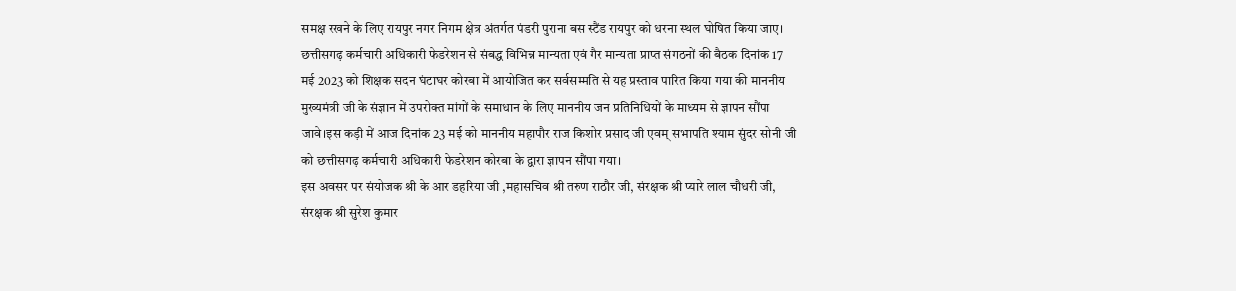समक्ष रखने के लिए रायपुर नगर निगम क्षेत्र अंतर्गत पंडरी पुराना बस स्टैंड रायपुर को धरना स्थल घोषित किया जाए।
छत्तीसगढ़ कर्मचारी अधिकारी फेडरेशन से संबद्ध विभिन्न मान्यता एवं गैर मान्यता प्राप्त संगठनों की बैठक दिनांक 17 मई 2023 को शिक्षक सदन घंटाघर कोरबा में आयोजित कर सर्वसम्मति से यह प्रस्ताव पारित किया गया की माननीय मुख्यमंत्री जी के संज्ञान में उपरोक्त मांगों के समाधान के लिए माननीय जन प्रतिनिधियों के माध्यम से ज्ञापन सौंपा जावे।इस कड़ी में आज दिनांक 23 मई को माननीय महापौर राज किशोर प्रसाद जी एवम् सभापति श्याम सुंदर सोनी जी को छत्तीसगढ़ कर्मचारी अधिकारी फेडरेशन कोरबा के द्वारा ज्ञापन सौंपा गया।
इस अवसर पर संयोजक श्री के आर डहरिया जी ,महासचिव श्री तरुण राठौर जी, संरक्षक श्री प्यारे लाल चौधरी जी, संरक्षक श्री सुरेश कुमार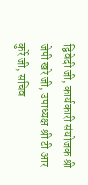द्विवेदी जी, कार्यकारी संयोजक श्री जेपी खरे जी, उपाध्यक्ष श्री टी आर कुर्रे जी, सचिव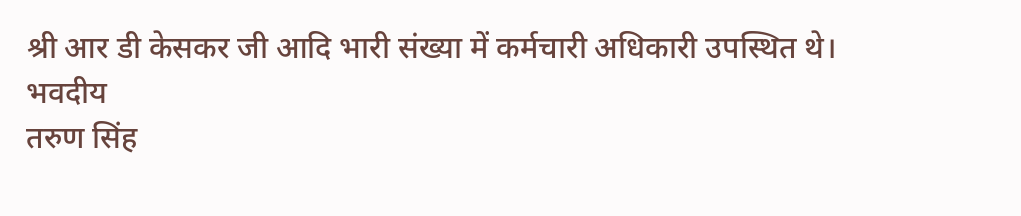श्री आर डी केसकर जी आदि भारी संख्या में कर्मचारी अधिकारी उपस्थित थे।
भवदीय
तरुण सिंह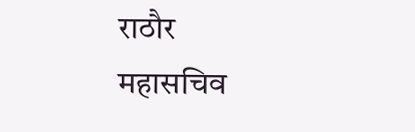राठौर
महासचिव